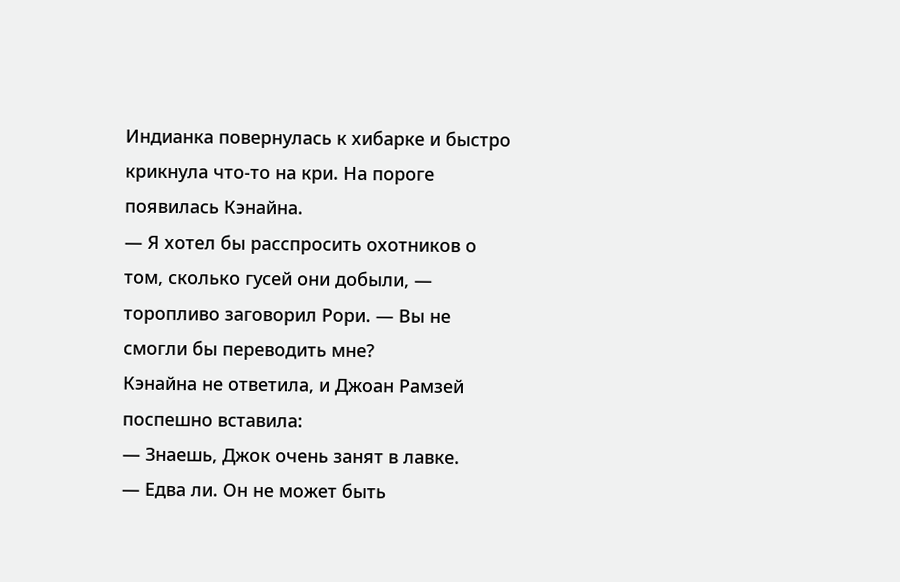Индианка повернулась к хибарке и быстро крикнула что-то на кри. На пороге появилась Кэнайна.
— Я хотел бы расспросить охотников о том, сколько гусей они добыли, — торопливо заговорил Рори. — Вы не смогли бы переводить мне?
Кэнайна не ответила, и Джоан Рамзей поспешно вставила:
— Знаешь, Джок очень занят в лавке.
— Едва ли. Он не может быть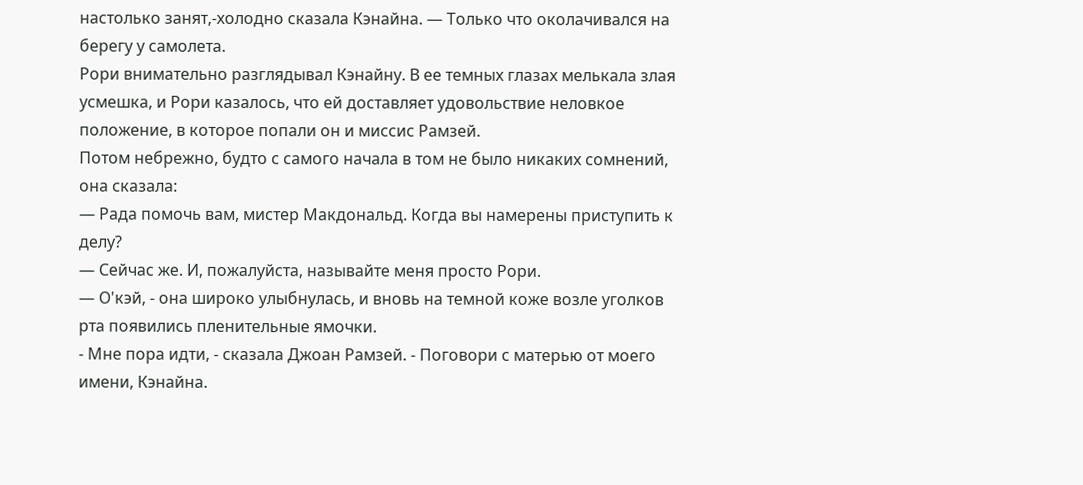настолько занят,-холодно сказала Кэнайна. — Только что околачивался на берегу у самолета.
Рори внимательно разглядывал Кэнайну. В ее темных глазах мелькала злая усмешка, и Рори казалось, что ей доставляет удовольствие неловкое положение, в которое попали он и миссис Рамзей.
Потом небрежно, будто с самого начала в том не было никаких сомнений, она сказала:
— Рада помочь вам, мистер Макдональд. Когда вы намерены приступить к делу?
— Сейчас же. И, пожалуйста, называйте меня просто Рори.
— О'кэй, - она широко улыбнулась, и вновь на темной коже возле уголков рта появились пленительные ямочки.
- Мне пора идти, - сказала Джоан Рамзей. - Поговори с матерью от моего имени, Кэнайна.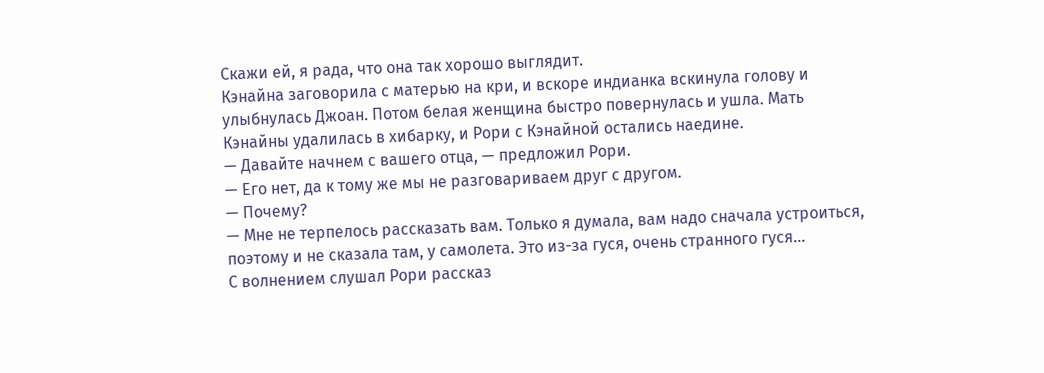Скажи ей, я рада, что она так хорошо выглядит.
Кэнайна заговорила с матерью на кри, и вскоре индианка вскинула голову и улыбнулась Джоан. Потом белая женщина быстро повернулась и ушла. Мать Кэнайны удалилась в хибарку, и Рори с Кэнайной остались наедине.
— Давайте начнем с вашего отца, — предложил Рори.
— Его нет, да к тому же мы не разговариваем друг с другом.
— Почему?
— Мне не терпелось рассказать вам. Только я думала, вам надо сначала устроиться, поэтому и не сказала там, у самолета. Это из-за гуся, очень странного гуся...
С волнением слушал Рори рассказ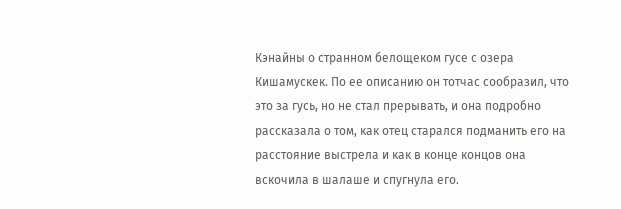Кэнайны о странном белощеком гусе с озера Кишамускек. По ее описанию он тотчас сообразил, что это за гусь, но не стал прерывать, и она подробно рассказала о том, как отец старался подманить его на расстояние выстрела и как в конце концов она вскочила в шалаше и спугнула его.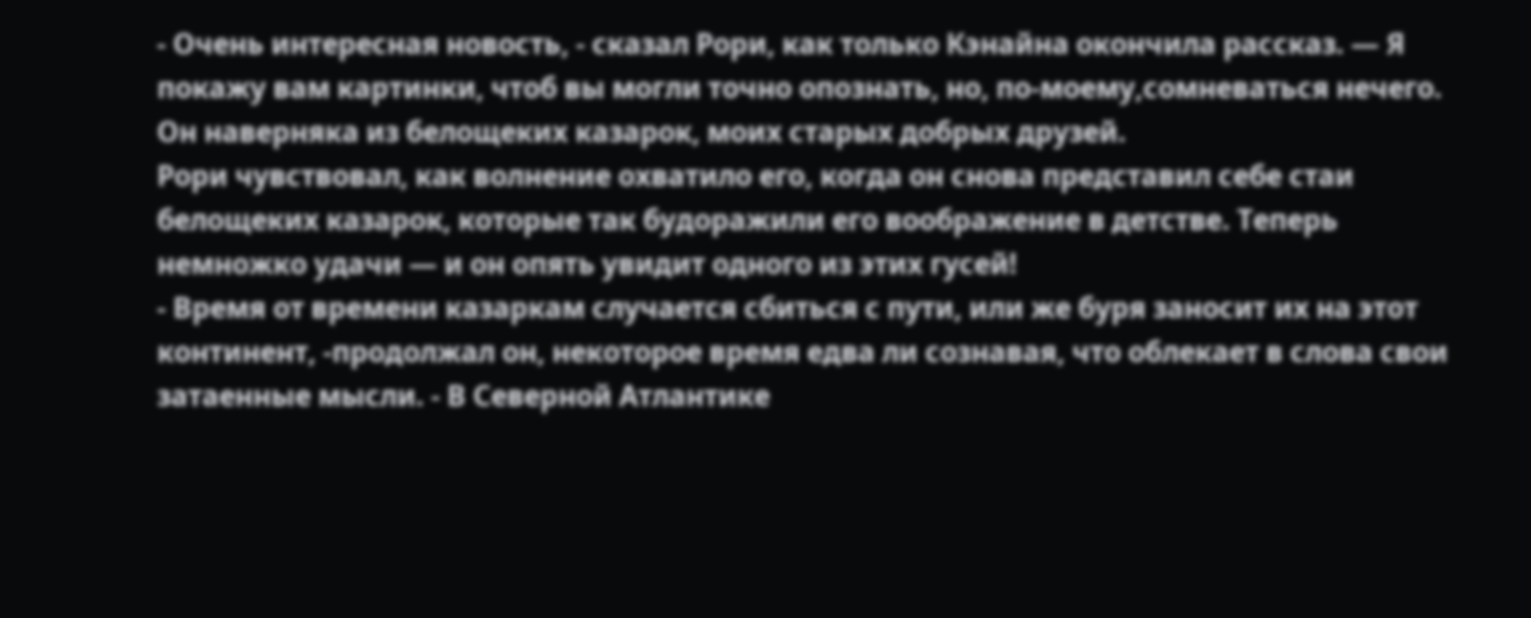- Очень интересная новость, - сказал Рори, как только Кэнайна окончила рассказ. — Я покажу вам картинки, чтоб вы могли точно опознать, но, по-моему,сомневаться нечего. Он наверняка из белощеких казарок, моих старых добрых друзей.
Рори чувствовал, как волнение охватило его, когда он снова представил себе стаи белощеких казарок, которые так будоражили его воображение в детстве. Теперь немножко удачи — и он опять увидит одного из этих гусей!
- Время от времени казаркам случается сбиться с пути, или же буря заносит их на этот континент, -продолжал он, некоторое время едва ли сознавая, что облекает в слова свои затаенные мысли. - В Северной Атлантике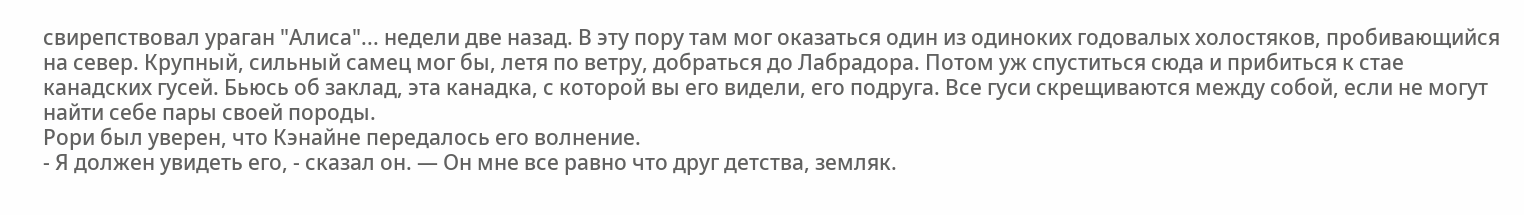свирепствовал ураган "Алиса"... недели две назад. В эту пору там мог оказаться один из одиноких годовалых холостяков, пробивающийся на север. Крупный, сильный самец мог бы, летя по ветру, добраться до Лабрадора. Потом уж спуститься сюда и прибиться к стае канадских гусей. Бьюсь об заклад, эта канадка, с которой вы его видели, его подруга. Все гуси скрещиваются между собой, если не могут найти себе пары своей породы.
Рори был уверен, что Кэнайне передалось его волнение.
- Я должен увидеть его, - сказал он. — Он мне все равно что друг детства, земляк.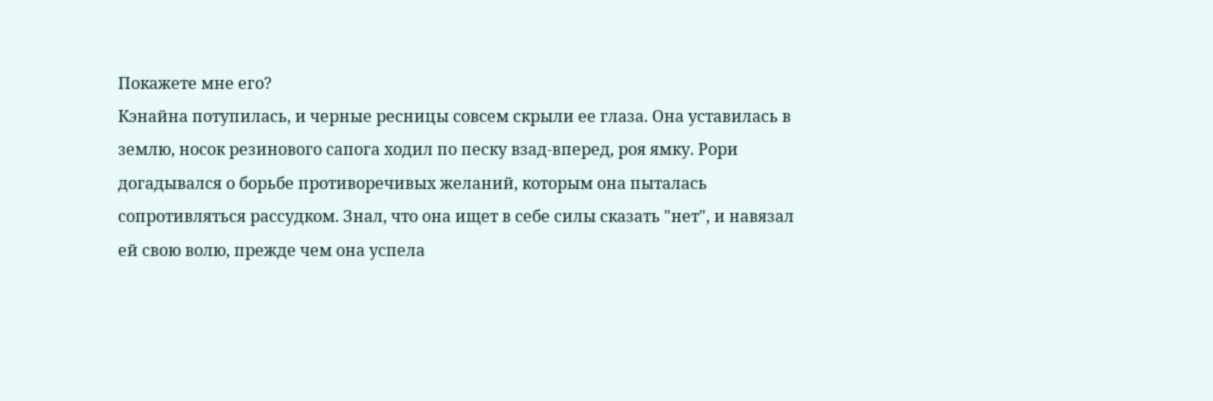Покажете мне его?
Кэнайна потупилась, и черные ресницы совсем скрыли ее глаза. Она уставилась в землю, носок резинового сапога ходил по песку взад-вперед, роя ямку. Рори догадывался о борьбе противоречивых желаний, которым она пыталась сопротивляться рассудком. Знал, что она ищет в себе силы сказать "нет", и навязал ей свою волю, прежде чем она успела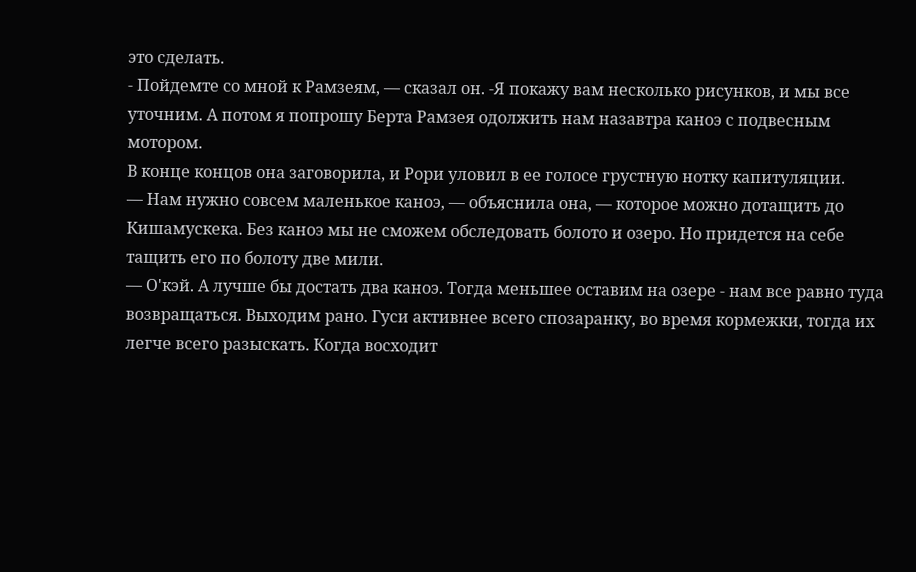это сделать.
- Пойдемте со мной к Рамзеям, — сказал он. -Я покажу вам несколько рисунков, и мы все уточним. А потом я попрошу Берта Рамзея одолжить нам назавтра каноэ с подвесным мотором.
В конце концов она заговорила, и Рори уловил в ее голосе грустную нотку капитуляции.
— Нам нужно совсем маленькое каноэ, — объяснила она, — которое можно дотащить до Кишамускека. Без каноэ мы не сможем обследовать болото и озеро. Но придется на себе тащить его по болоту две мили.
— О'кэй. А лучше бы достать два каноэ. Тогда меньшее оставим на озере - нам все равно туда возвращаться. Выходим рано. Гуси активнее всего спозаранку, во время кормежки, тогда их легче всего разыскать. Когда восходит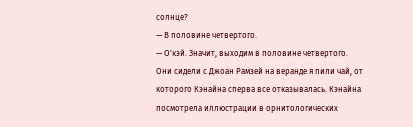солнце?
— В половине четвертого.
— О'кэй. Значит, выходим в половине четвертого.
Они сидели с Джоан Рамзей на веранде я пили чай, от которого Кэнайна сперва все отказывалась. Кэнайна посмотрела иллюстрации в орнитологических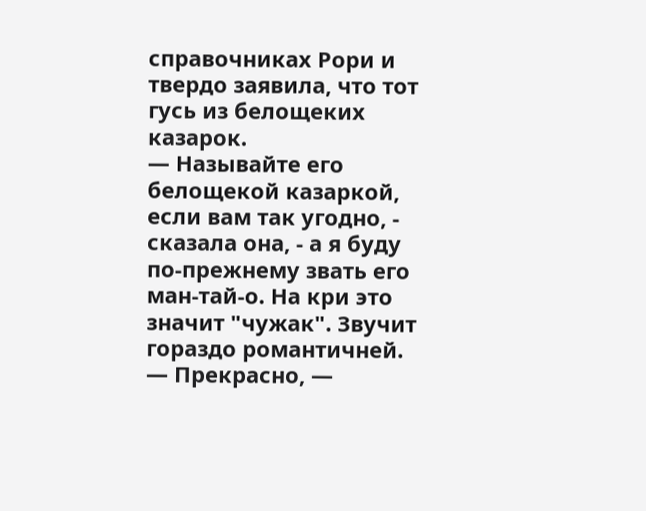справочниках Рори и твердо заявила, что тот гусь из белощеких казарок.
— Называйте его белощекой казаркой, если вам так угодно, - сказала она, - а я буду по-прежнему звать его ман-тай-о. На кри это значит "чужак". Звучит гораздо романтичней.
— Прекрасно, —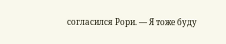согласился Рори. — Я тоже буду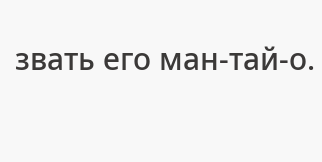звать его ман-тай-о.